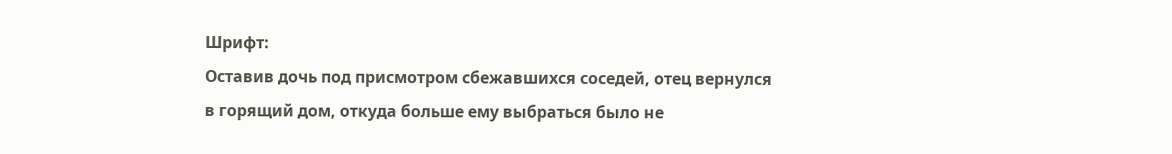Шрифт:
Оставив дочь под присмотром сбежавшихся соседей, отец вернулся в горящий дом, откуда больше ему выбраться было не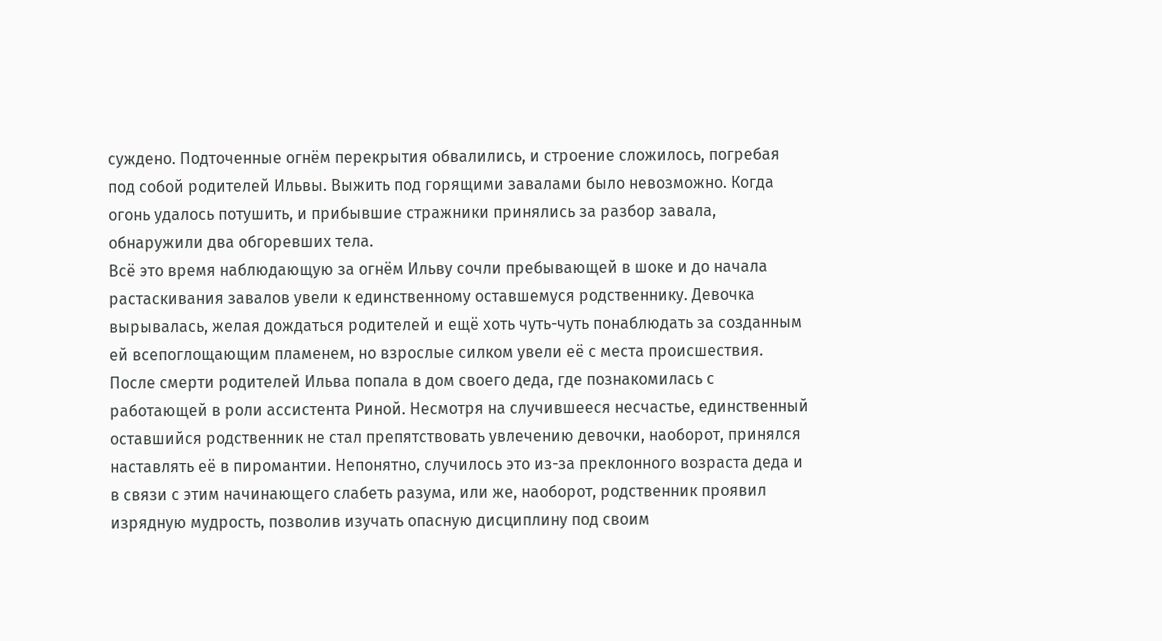суждено. Подточенные огнём перекрытия обвалились, и строение сложилось, погребая под собой родителей Ильвы. Выжить под горящими завалами было невозможно. Когда огонь удалось потушить, и прибывшие стражники принялись за разбор завала, обнаружили два обгоревших тела.
Всё это время наблюдающую за огнём Ильву сочли пребывающей в шоке и до начала растаскивания завалов увели к единственному оставшемуся родственнику. Девочка вырывалась, желая дождаться родителей и ещё хоть чуть-чуть понаблюдать за созданным ей всепоглощающим пламенем, но взрослые силком увели её с места происшествия.
После смерти родителей Ильва попала в дом своего деда, где познакомилась с работающей в роли ассистента Риной. Несмотря на случившееся несчастье, единственный оставшийся родственник не стал препятствовать увлечению девочки, наоборот, принялся наставлять её в пиромантии. Непонятно, случилось это из-за преклонного возраста деда и в связи с этим начинающего слабеть разума, или же, наоборот, родственник проявил изрядную мудрость, позволив изучать опасную дисциплину под своим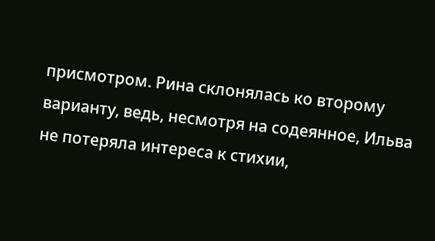присмотром. Рина склонялась ко второму варианту, ведь, несмотря на содеянное, Ильва не потеряла интереса к стихии,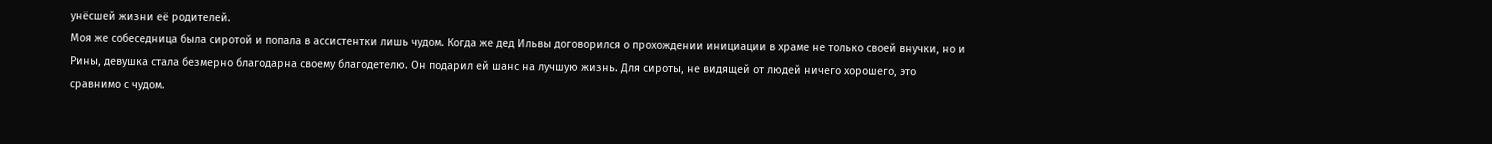унёсшей жизни её родителей.
Моя же собеседница была сиротой и попала в ассистентки лишь чудом. Когда же дед Ильвы договорился о прохождении инициации в храме не только своей внучки, но и Рины, девушка стала безмерно благодарна своему благодетелю. Он подарил ей шанс на лучшую жизнь. Для сироты, не видящей от людей ничего хорошего, это сравнимо с чудом.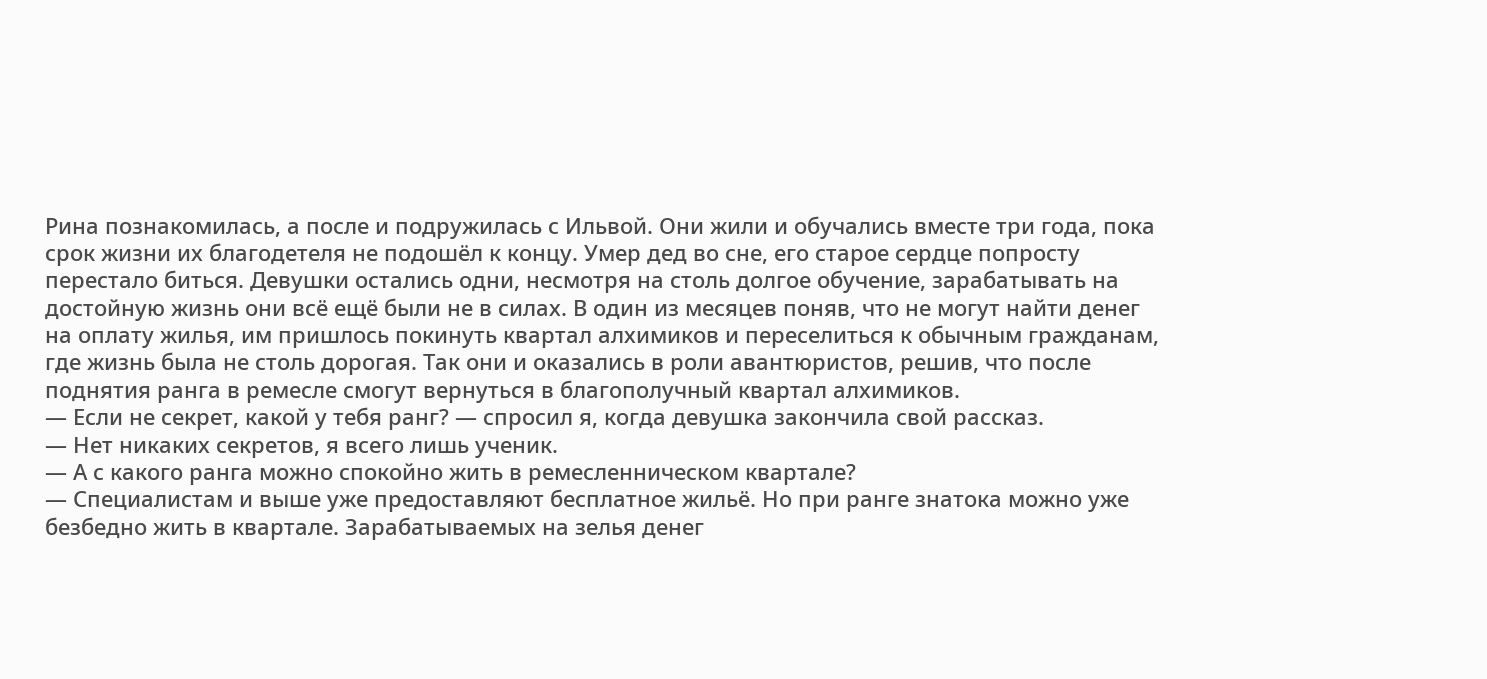Рина познакомилась, а после и подружилась с Ильвой. Они жили и обучались вместе три года, пока срок жизни их благодетеля не подошёл к концу. Умер дед во сне, его старое сердце попросту перестало биться. Девушки остались одни, несмотря на столь долгое обучение, зарабатывать на достойную жизнь они всё ещё были не в силах. В один из месяцев поняв, что не могут найти денег на оплату жилья, им пришлось покинуть квартал алхимиков и переселиться к обычным гражданам, где жизнь была не столь дорогая. Так они и оказались в роли авантюристов, решив, что после поднятия ранга в ремесле смогут вернуться в благополучный квартал алхимиков.
— Если не секрет, какой у тебя ранг? — спросил я, когда девушка закончила свой рассказ.
— Нет никаких секретов, я всего лишь ученик.
— А с какого ранга можно спокойно жить в ремесленническом квартале?
— Специалистам и выше уже предоставляют бесплатное жильё. Но при ранге знатока можно уже безбедно жить в квартале. Зарабатываемых на зелья денег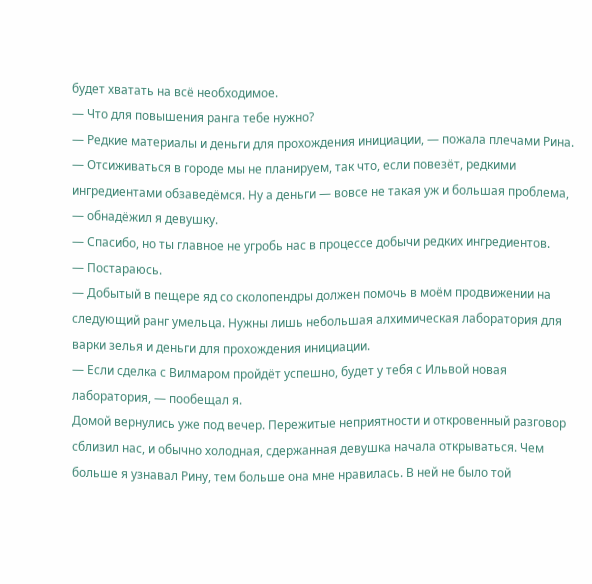будет хватать на всё необходимое.
— Что для повышения ранга тебе нужно?
— Редкие материалы и деньги для прохождения инициации, — пожала плечами Рина.
— Отсиживаться в городе мы не планируем, так что, если повезёт, редкими ингредиентами обзаведёмся. Ну а деньги — вовсе не такая уж и большая проблема, — обнадёжил я девушку.
— Спасибо, но ты главное не угробь нас в процессе добычи редких ингредиентов.
— Постараюсь.
— Добытый в пещере яд со сколопендры должен помочь в моём продвижении на следующий ранг умельца. Нужны лишь небольшая алхимическая лаборатория для варки зелья и деньги для прохождения инициации.
— Если сделка с Вилмаром пройдёт успешно, будет у тебя с Ильвой новая лаборатория, — пообещал я.
Домой вернулись уже под вечер. Пережитые неприятности и откровенный разговор сблизил нас, и обычно холодная, сдержанная девушка начала открываться. Чем больше я узнавал Рину, тем больше она мне нравилась. В ней не было той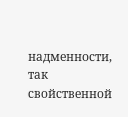надменности, так свойственной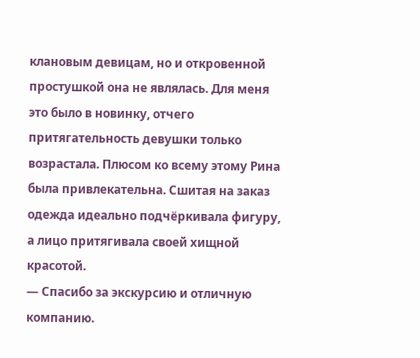клановым девицам, но и откровенной простушкой она не являлась. Для меня это было в новинку, отчего притягательность девушки только возрастала. Плюсом ко всему этому Рина была привлекательна. Сшитая на заказ одежда идеально подчёркивала фигуру, а лицо притягивала своей хищной красотой.
— Спасибо за экскурсию и отличную компанию.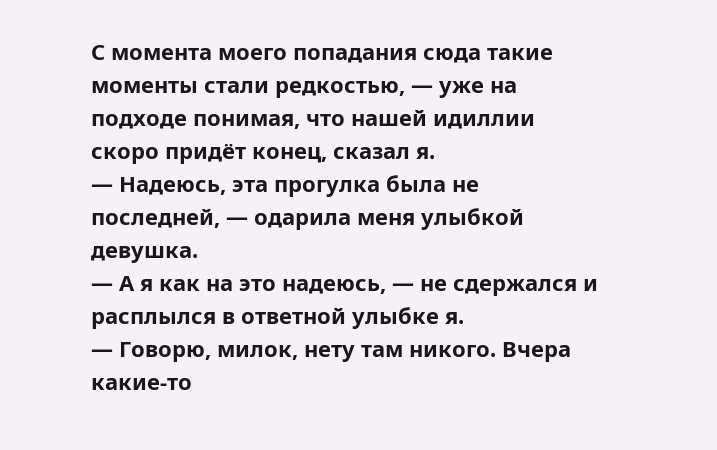С момента моего попадания сюда такие моменты стали редкостью, — уже на подходе понимая, что нашей идиллии скоро придёт конец, сказал я.
— Надеюсь, эта прогулка была не последней, — одарила меня улыбкой девушка.
— А я как на это надеюсь, — не сдержался и расплылся в ответной улыбке я.
— Говорю, милок, нету там никого. Вчера какие-то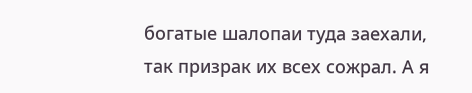богатые шалопаи туда заехали, так призрак их всех сожрал. А я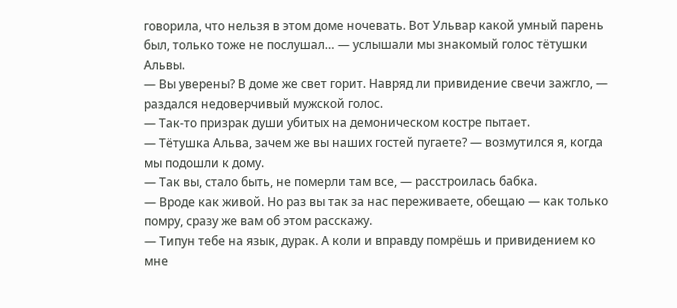говорила, что нельзя в этом доме ночевать. Вот Ульвар какой умный парень был, только тоже не послушал… — услышали мы знакомый голос тётушки Альвы.
— Вы уверены? В доме же свет горит. Навряд ли привидение свечи зажгло, — раздался недоверчивый мужской голос.
— Так-то призрак души убитых на демоническом костре пытает.
— Тётушка Альва, зачем же вы наших гостей пугаете? — возмутился я, когда мы подошли к дому.
— Так вы, стало быть, не померли там все, — расстроилась бабка.
— Вроде как живой. Но раз вы так за нас переживаете, обещаю — как только помру, сразу же вам об этом расскажу.
— Типун тебе на язык, дурак. А коли и вправду помрёшь и привидением ко мне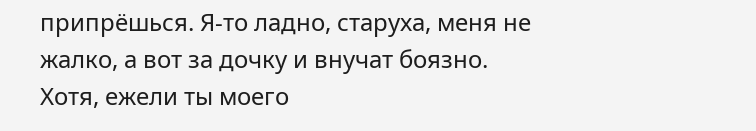припрёшься. Я-то ладно, старуха, меня не жалко, а вот за дочку и внучат боязно. Хотя, ежели ты моего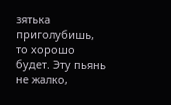зятька приголубишь, то хорошо будет. Эту пьянь не жалко,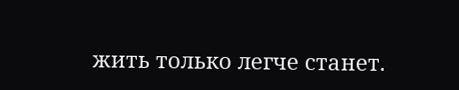жить только легче станет.